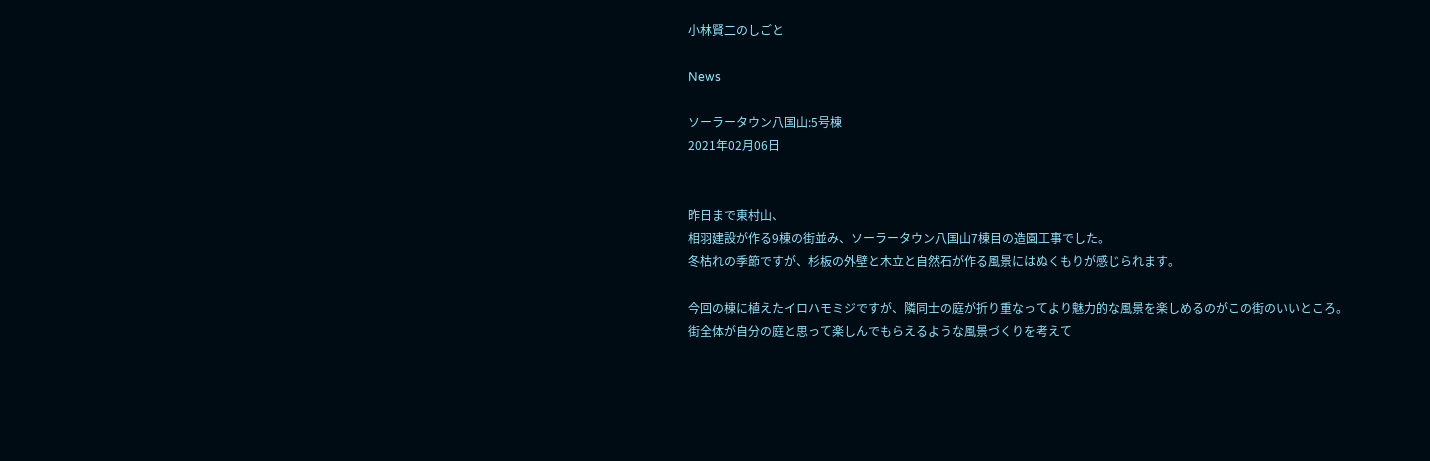小林賢二のしごと

News

ソーラータウン八国山:5号棟
2021年02月06日


昨日まで東村山、
相羽建設が作る9棟の街並み、ソーラータウン八国山7棟目の造園工事でした。
冬枯れの季節ですが、杉板の外壁と木立と自然石が作る風景にはぬくもりが感じられます。

今回の棟に植えたイロハモミジですが、隣同士の庭が折り重なってより魅力的な風景を楽しめるのがこの街のいいところ。
街全体が自分の庭と思って楽しんでもらえるような風景づくりを考えて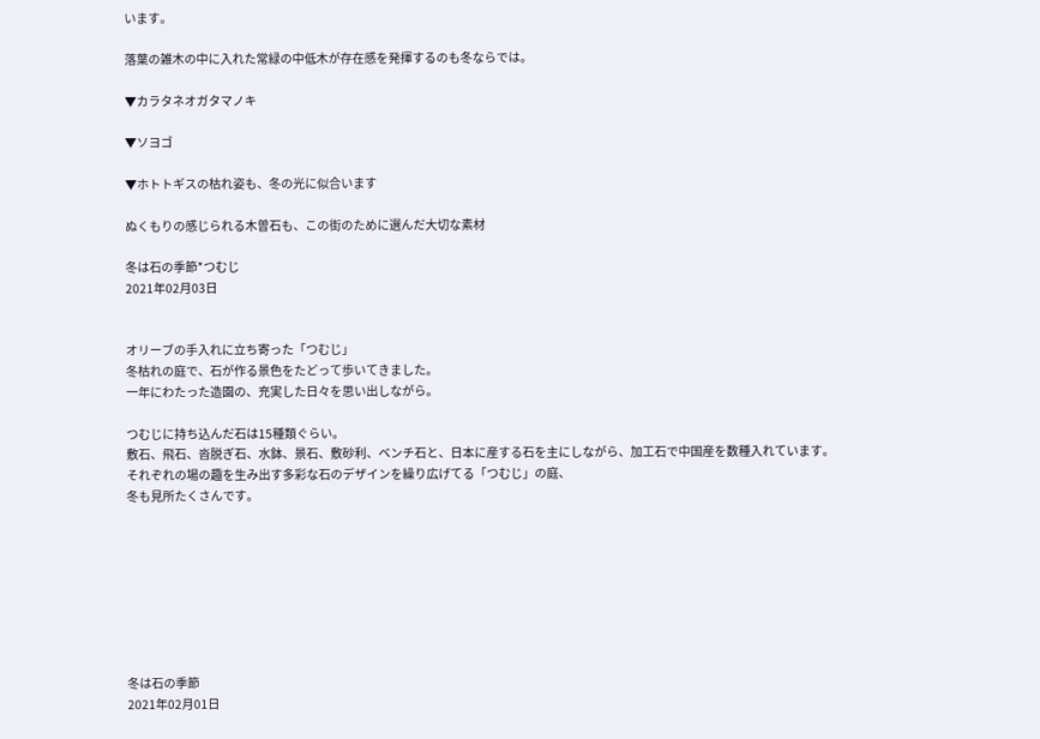います。

落葉の雑木の中に入れた常緑の中低木が存在感を発揮するのも冬ならでは。

▼カラタネオガタマノキ

▼ソヨゴ

▼ホトトギスの枯れ姿も、冬の光に似合います

ぬくもりの感じられる木曽石も、この街のために選んだ大切な素材

冬は石の季節*つむじ
2021年02月03日


オリーブの手入れに立ち寄った「つむじ」
冬枯れの庭で、石が作る景色をたどって歩いてきました。
一年にわたった造園の、充実した日々を思い出しながら。

つむじに持ち込んだ石は15種類ぐらい。
敷石、飛石、沓脱ぎ石、水鉢、景石、敷砂利、ベンチ石と、日本に産する石を主にしながら、加工石で中国産を数種入れています。
それぞれの場の趣を生み出す多彩な石のデザインを繰り広げてる「つむじ」の庭、
冬も見所たくさんです。








冬は石の季節
2021年02月01日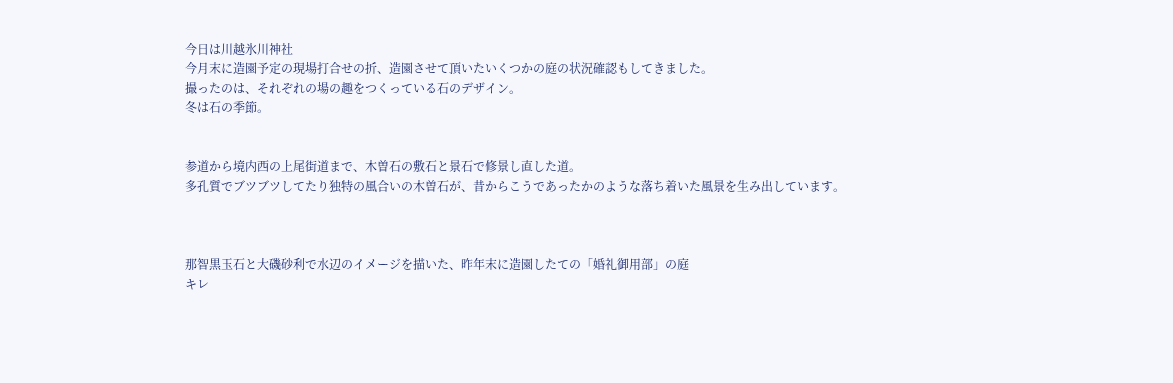今日は川越氷川神社
今月末に造園予定の現場打合せの折、造園させて頂いたいくつかの庭の状況確認もしてきました。
撮ったのは、それぞれの場の趣をつくっている石のデザイン。
冬は石の季節。


参道から境内西の上尾街道まで、木曽石の敷石と景石で修景し直した道。
多孔質でブツブツしてたり独特の風合いの木曽石が、昔からこうであったかのような落ち着いた風景を生み出しています。



那智黒玉石と大磯砂利で水辺のイメージを描いた、昨年末に造園したての「婚礼御用部」の庭
キレ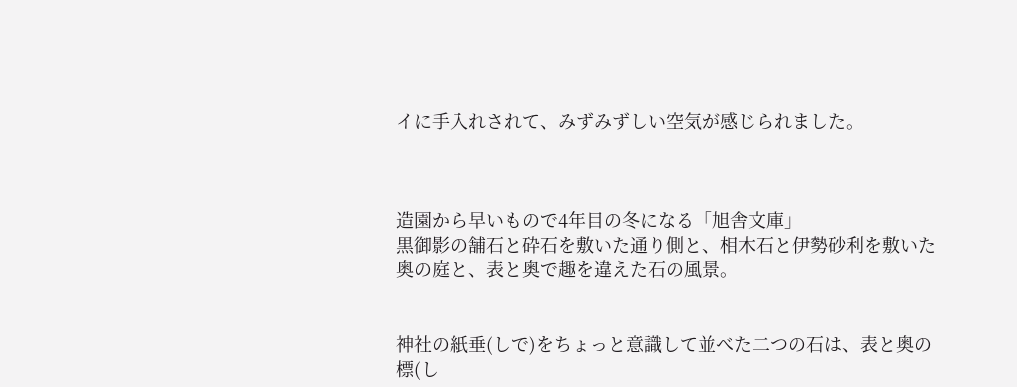イに手入れされて、みずみずしい空気が感じられました。



造園から早いもので4年目の冬になる「旭舎文庫」
黒御影の舗石と砕石を敷いた通り側と、相木石と伊勢砂利を敷いた奥の庭と、表と奥で趣を違えた石の風景。


神社の紙垂(しで)をちょっと意識して並べた二つの石は、表と奥の標(し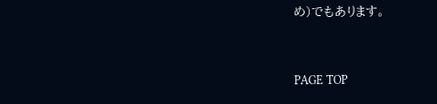め)でもあります。


PAGE TOP